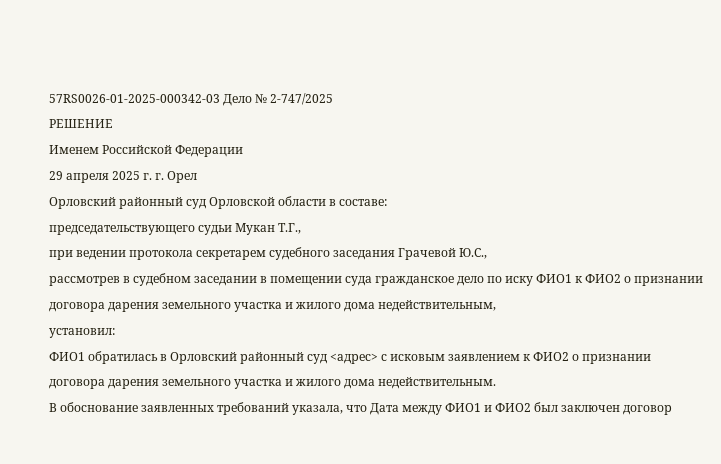57RS0026-01-2025-000342-03 Дело № 2-747/2025
РЕШЕНИЕ
Именем Российской Федерации
29 апреля 2025 г. г. Орел
Орловский районный суд Орловской области в составе:
председательствующего судьи Мукан Т.Г.,
при ведении протокола секретарем судебного заседания Грачевой Ю.С.,
рассмотрев в судебном заседании в помещении суда гражданское дело по иску ФИО1 к ФИО2 о признании договора дарения земельного участка и жилого дома недействительным,
установил:
ФИО1 обратилась в Орловский районный суд <адрес> с исковым заявлением к ФИО2 о признании договора дарения земельного участка и жилого дома недействительным.
В обоснование заявленных требований указала, что Дата между ФИО1 и ФИО2 был заключен договор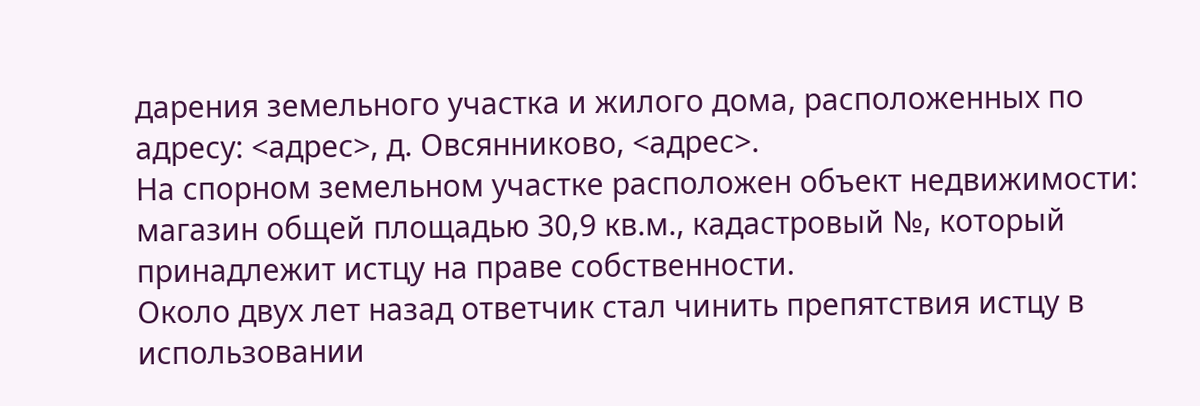дарения земельного участка и жилого дома, расположенных по адресу: <адрес>, д. Овсянниково, <адрес>.
На спорном земельном участке расположен объект недвижимости: магазин общей площадью 30,9 кв.м., кадастровый №, который принадлежит истцу на праве собственности.
Около двух лет назад ответчик стал чинить препятствия истцу в использовании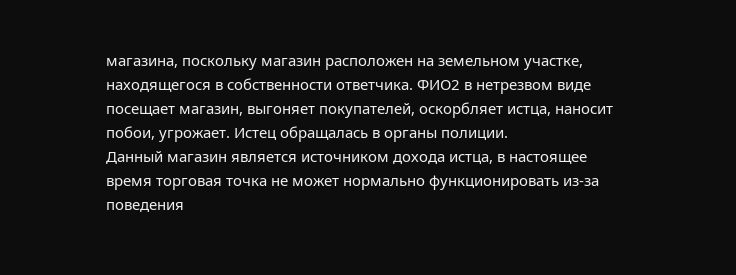магазина, поскольку магазин расположен на земельном участке, находящегося в собственности ответчика. ФИО2 в нетрезвом виде посещает магазин, выгоняет покупателей, оскорбляет истца, наносит побои, угрожает. Истец обращалась в органы полиции.
Данный магазин является источником дохода истца, в настоящее время торговая точка не может нормально функционировать из-за поведения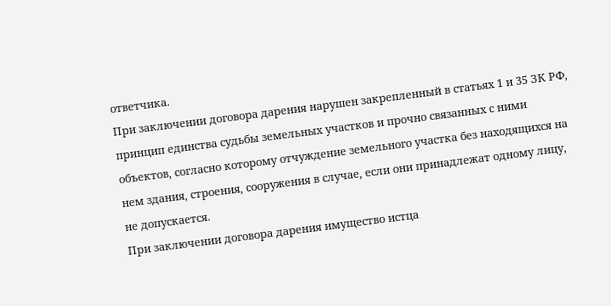ответчика.
При заключении договора дарения нарушен закрепленный в статьях 1 и 35 ЗК РФ, принцип единства судьбы земельных участков и прочно связанных с ними объектов, согласно которому отчуждение земельного участка без находящихся на нем здания, строения, сооружения в случае, если они принадлежат одному лицу, не допускается.
При заключении договора дарения имущество истца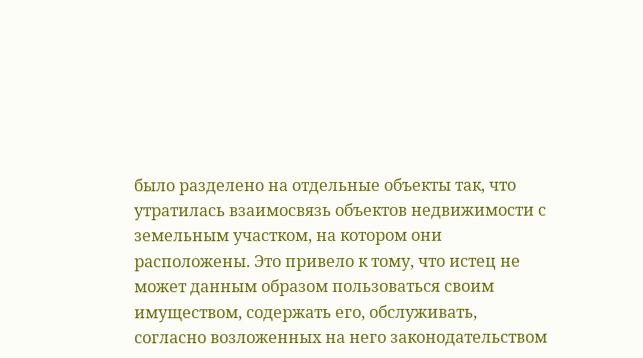было разделено на отдельные объекты так, что утратилась взаимосвязь объектов недвижимости с земельным участком, на котором они расположены. Это привело к тому, что истец не может данным образом пользоваться своим имуществом, содержать его, обслуживать, согласно возложенных на него законодательством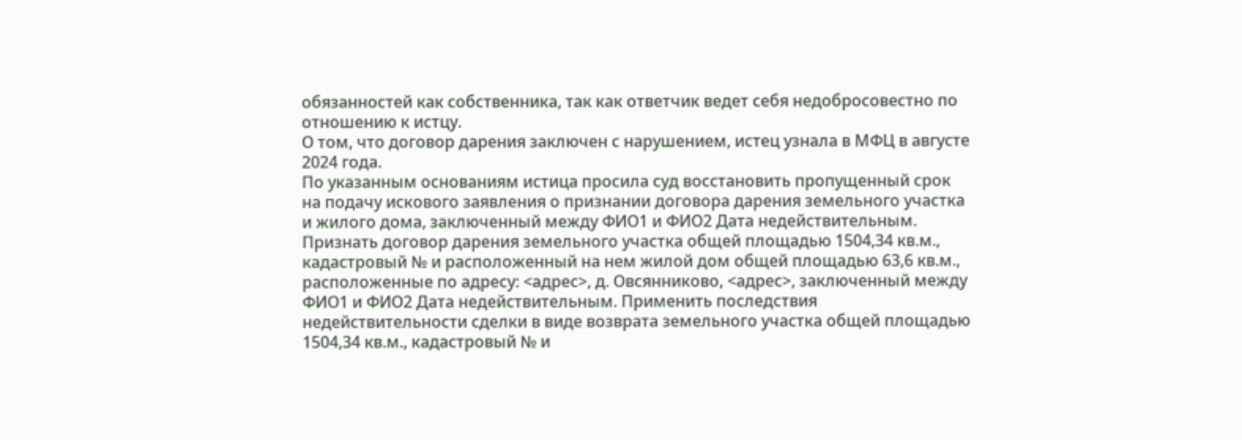обязанностей как собственника, так как ответчик ведет себя недобросовестно по отношению к истцу.
О том, что договор дарения заключен с нарушением, истец узнала в МФЦ в августе 2024 года.
По указанным основаниям истица просила суд восстановить пропущенный срок на подачу искового заявления о признании договора дарения земельного участка и жилого дома, заключенный между ФИО1 и ФИО2 Дата недействительным. Признать договор дарения земельного участка общей площадью 1504,34 кв.м., кадастровый № и расположенный на нем жилой дом общей площадью 63,6 кв.м., расположенные по адресу: <адрес>, д. Овсянниково, <адрес>, заключенный между ФИО1 и ФИО2 Дата недействительным. Применить последствия недействительности сделки в виде возврата земельного участка общей площадью 1504,34 кв.м., кадастровый № и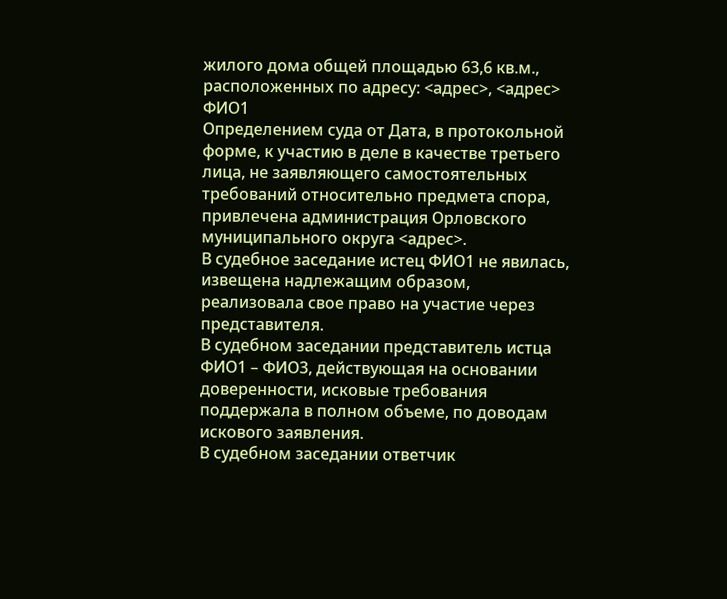жилого дома общей площадью 63,6 кв.м., расположенных по адресу: <адрес>, <адрес> ФИО1
Определением суда от Дата, в протокольной форме, к участию в деле в качестве третьего лица, не заявляющего самостоятельных требований относительно предмета спора, привлечена администрация Орловского муниципального округа <адрес>.
В судебное заседание истец ФИО1 не явилась, извещена надлежащим образом, реализовала свое право на участие через представителя.
В судебном заседании представитель истца ФИО1 – ФИО3, действующая на основании доверенности, исковые требования поддержала в полном объеме, по доводам искового заявления.
В судебном заседании ответчик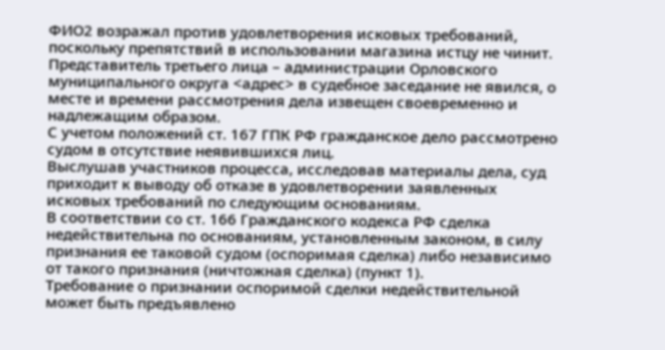ФИО2 возражал против удовлетворения исковых требований, поскольку препятствий в использовании магазина истцу не чинит.
Представитель третьего лица – администрации Орловского муниципального округа <адрес> в судебное заседание не явился, о месте и времени рассмотрения дела извещен своевременно и надлежащим образом.
С учетом положений ст. 167 ГПК РФ гражданское дело рассмотрено судом в отсутствие неявившихся лиц.
Выслушав участников процесса, исследовав материалы дела, суд приходит к выводу об отказе в удовлетворении заявленных исковых требований по следующим основаниям.
В соответствии со ст. 166 Гражданского кодекса РФ сделка недействительна по основаниям, установленным законом, в силу признания ее таковой судом (оспоримая сделка) либо независимо от такого признания (ничтожная сделка) (пункт 1).
Требование о признании оспоримой сделки недействительной может быть предъявлено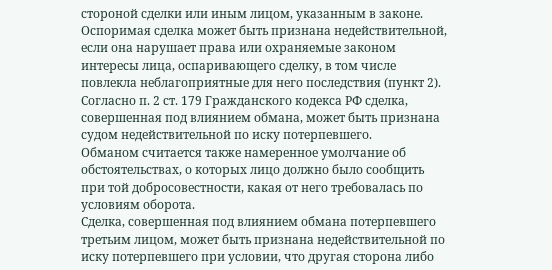стороной сделки или иным лицом, указанным в законе. Оспоримая сделка может быть признана недействительной, если она нарушает права или охраняемые законом интересы лица, оспаривающего сделку, в том числе повлекла неблагоприятные для него последствия (пункт 2).
Согласно п. 2 ст. 179 Гражданского кодекса РФ сделка, совершенная под влиянием обмана, может быть признана судом недействительной по иску потерпевшего.
Обманом считается также намеренное умолчание об обстоятельствах, о которых лицо должно было сообщить при той добросовестности, какая от него требовалась по условиям оборота.
Сделка, совершенная под влиянием обмана потерпевшего третьим лицом, может быть признана недействительной по иску потерпевшего при условии, что другая сторона либо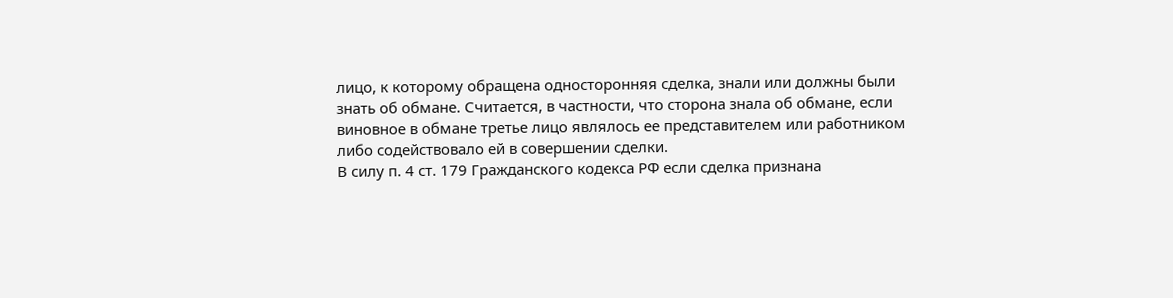лицо, к которому обращена односторонняя сделка, знали или должны были знать об обмане. Считается, в частности, что сторона знала об обмане, если виновное в обмане третье лицо являлось ее представителем или работником либо содействовало ей в совершении сделки.
В силу п. 4 ст. 179 Гражданского кодекса РФ если сделка признана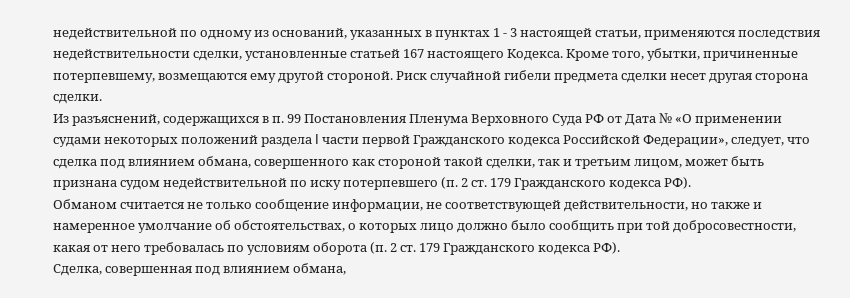недействительной по одному из оснований, указанных в пунктах 1 - 3 настоящей статьи, применяются последствия недействительности сделки, установленные статьей 167 настоящего Кодекса. Кроме того, убытки, причиненные потерпевшему, возмещаются ему другой стороной. Риск случайной гибели предмета сделки несет другая сторона сделки.
Из разъяснений, содержащихся в п. 99 Постановления Пленума Верховного Суда РФ от Дата № «О применении судами некоторых положений раздела I части первой Гражданского кодекса Российской Федерации», следует, что сделка под влиянием обмана, совершенного как стороной такой сделки, так и третьим лицом, может быть признана судом недействительной по иску потерпевшего (п. 2 ст. 179 Гражданского кодекса РФ).
Обманом считается не только сообщение информации, не соответствующей действительности, но также и намеренное умолчание об обстоятельствах, о которых лицо должно было сообщить при той добросовестности, какая от него требовалась по условиям оборота (п. 2 ст. 179 Гражданского кодекса РФ).
Сделка, совершенная под влиянием обмана,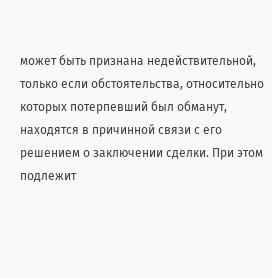может быть признана недействительной, только если обстоятельства, относительно которых потерпевший был обманут, находятся в причинной связи с его решением о заключении сделки. При этом подлежит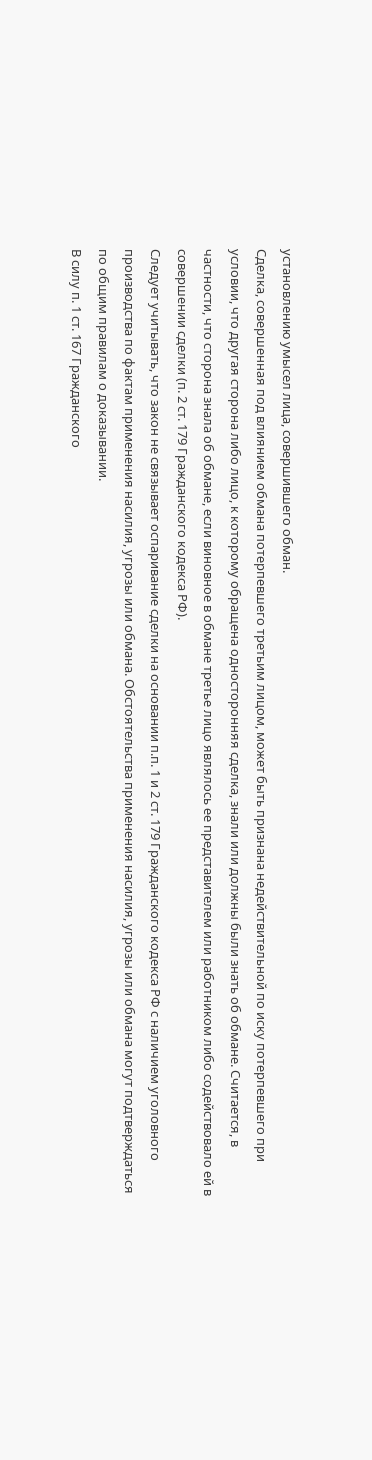установлению умысел лица, совершившего обман.
Сделка, совершенная под влиянием обмана потерпевшего третьим лицом, может быть признана недействительной по иску потерпевшего при условии, что другая сторона либо лицо, к которому обращена односторонняя сделка, знали или должны были знать об обмане. Считается, в частности, что сторона знала об обмане, если виновное в обмане третье лицо являлось ее представителем или работником либо содействовало ей в совершении сделки (п. 2 ст. 179 Гражданского кодекса РФ).
Следует учитывать, что закон не связывает оспаривание сделки на основании п.п. 1 и 2 ст. 179 Гражданского кодекса РФ с наличием уголовного производства по фактам применения насилия, угрозы или обмана. Обстоятельства применения насилия, угрозы или обмана могут подтверждаться по общим правилам о доказывании.
В силу п. 1 ст. 167 Гражданского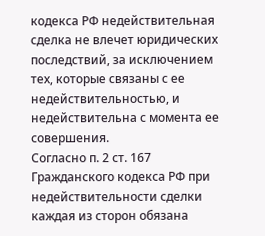кодекса РФ недействительная сделка не влечет юридических последствий, за исключением тех, которые связаны с ее недействительностью, и недействительна с момента ее совершения.
Согласно п. 2 ст. 167 Гражданского кодекса РФ при недействительности сделки каждая из сторон обязана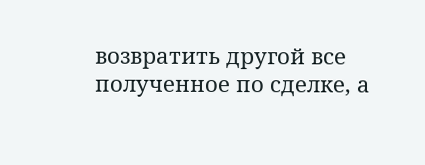возвратить другой все полученное по сделке, а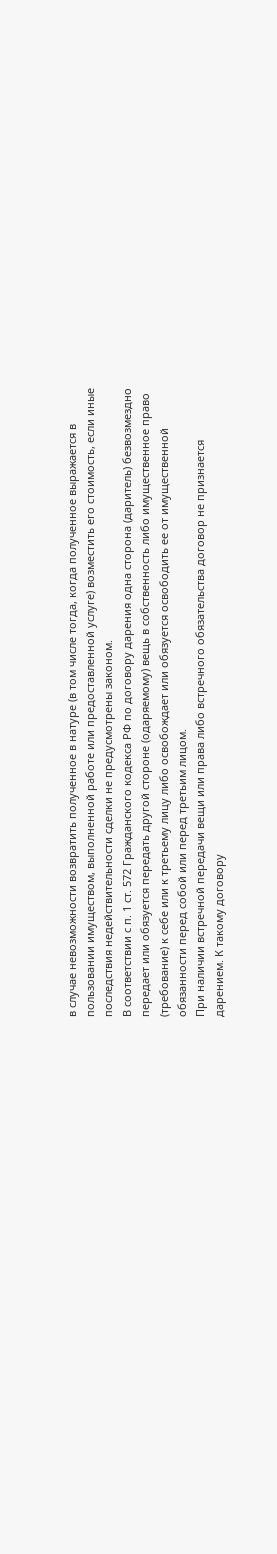в случае невозможности возвратить полученное в натуре (в том числе тогда, когда полученное выражается в пользовании имуществом, выполненной работе или предоставленной услуге) возместить его стоимость, если иные последствия недействительности сделки не предусмотрены законом.
В соответствии с п. 1 ст. 572 Гражданского кодекса РФ по договору дарения одна сторона (даритель) безвозмездно передает или обязуется передать другой стороне (одаряемому) вещь в собственность либо имущественное право (требование) к себе или к третьему лицу либо освобождает или обязуется освободить ее от имущественной обязанности перед собой или перед третьим лицом.
При наличии встречной передачи вещи или права либо встречного обязательства договор не признается дарением. К такому договору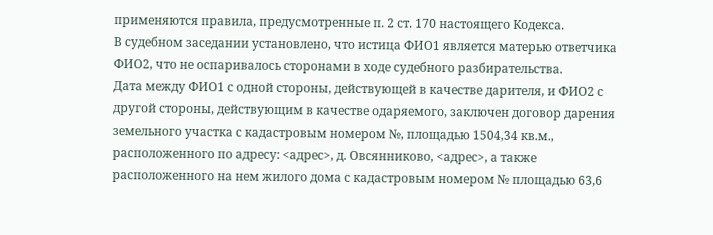применяются правила, предусмотренные п. 2 ст. 170 настоящего Кодекса.
В судебном заседании установлено, что истица ФИО1 является матерью ответчика ФИО2, что не оспаривалось сторонами в ходе судебного разбирательства.
Дата между ФИО1 с одной стороны, действующей в качестве дарителя, и ФИО2 с другой стороны, действующим в качестве одаряемого, заключен договор дарения земельного участка с кадастровым номером №, площадью 1504,34 кв.м., расположенного по адресу: <адрес>, д. Овсянниково, <адрес>, а также расположенного на нем жилого дома с кадастровым номером № площадью 63,6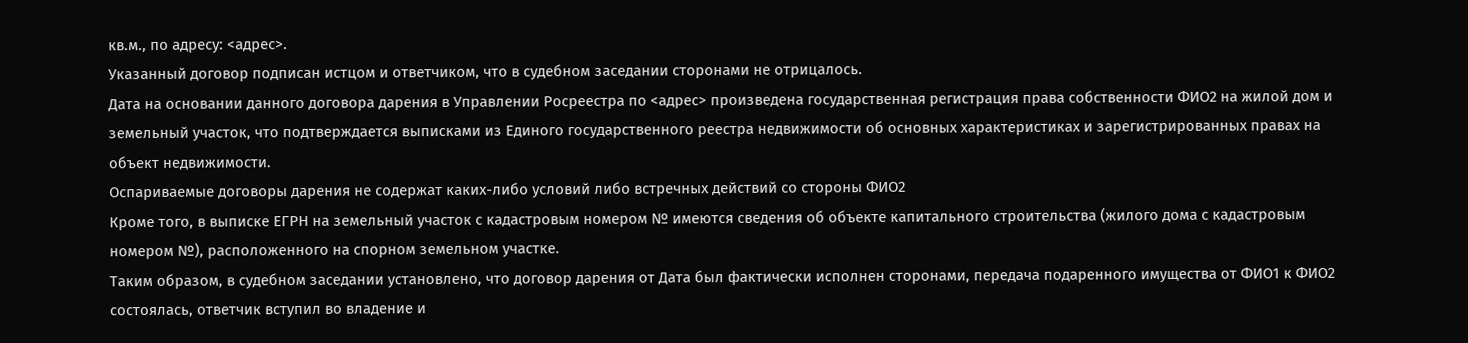кв.м., по адресу: <адрес>.
Указанный договор подписан истцом и ответчиком, что в судебном заседании сторонами не отрицалось.
Дата на основании данного договора дарения в Управлении Росреестра по <адрес> произведена государственная регистрация права собственности ФИО2 на жилой дом и земельный участок, что подтверждается выписками из Единого государственного реестра недвижимости об основных характеристиках и зарегистрированных правах на объект недвижимости.
Оспариваемые договоры дарения не содержат каких-либо условий либо встречных действий со стороны ФИО2
Кроме того, в выписке ЕГРН на земельный участок с кадастровым номером № имеются сведения об объекте капитального строительства (жилого дома с кадастровым номером №), расположенного на спорном земельном участке.
Таким образом, в судебном заседании установлено, что договор дарения от Дата был фактически исполнен сторонами, передача подаренного имущества от ФИО1 к ФИО2 состоялась, ответчик вступил во владение и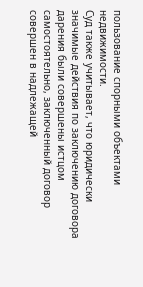пользование спорными объектами недвижимости.
Суд также учитывает, что юридически значимые действия по заключению договора дарения были совершены истцом самостоятельно, заключенный договор совершен в надлежащей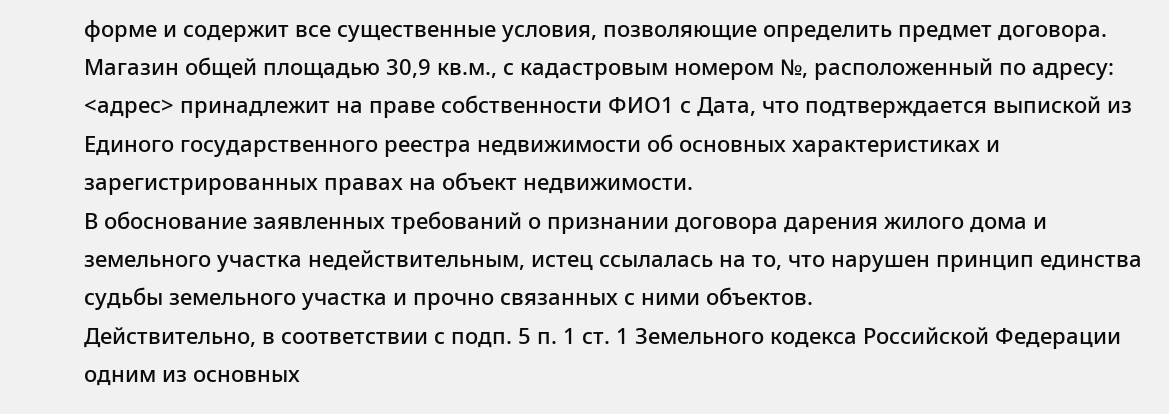форме и содержит все существенные условия, позволяющие определить предмет договора.
Магазин общей площадью 30,9 кв.м., с кадастровым номером №, расположенный по адресу: <адрес> принадлежит на праве собственности ФИО1 с Дата, что подтверждается выпиской из Единого государственного реестра недвижимости об основных характеристиках и зарегистрированных правах на объект недвижимости.
В обоснование заявленных требований о признании договора дарения жилого дома и земельного участка недействительным, истец ссылалась на то, что нарушен принцип единства судьбы земельного участка и прочно связанных с ними объектов.
Действительно, в соответствии с подп. 5 п. 1 ст. 1 Земельного кодекса Российской Федерации одним из основных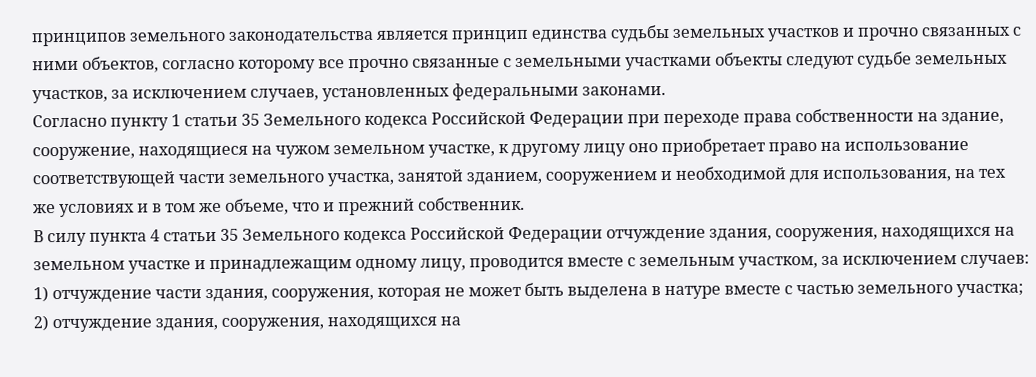принципов земельного законодательства является принцип единства судьбы земельных участков и прочно связанных с ними объектов, согласно которому все прочно связанные с земельными участками объекты следуют судьбе земельных участков, за исключением случаев, установленных федеральными законами.
Согласно пункту 1 статьи 35 Земельного кодекса Российской Федерации при переходе права собственности на здание, сооружение, находящиеся на чужом земельном участке, к другому лицу оно приобретает право на использование соответствующей части земельного участка, занятой зданием, сооружением и необходимой для использования, на тех же условиях и в том же объеме, что и прежний собственник.
В силу пункта 4 статьи 35 Земельного кодекса Российской Федерации отчуждение здания, сооружения, находящихся на земельном участке и принадлежащим одному лицу, проводится вместе с земельным участком, за исключением случаев:
1) отчуждение части здания, сооружения, которая не может быть выделена в натуре вместе с частью земельного участка;
2) отчуждение здания, сооружения, находящихся на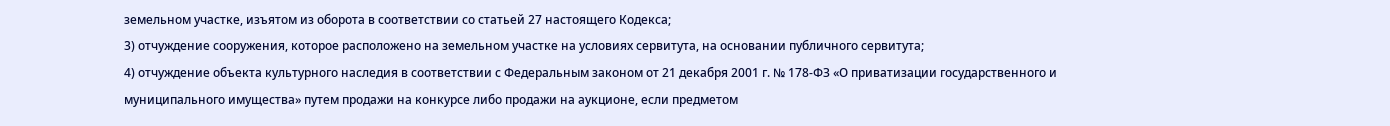земельном участке, изъятом из оборота в соответствии со статьей 27 настоящего Кодекса;
3) отчуждение сооружения, которое расположено на земельном участке на условиях сервитута, на основании публичного сервитута;
4) отчуждение объекта культурного наследия в соответствии с Федеральным законом от 21 декабря 2001 г. № 178-ФЗ «О приватизации государственного и муниципального имущества» путем продажи на конкурсе либо продажи на аукционе, если предметом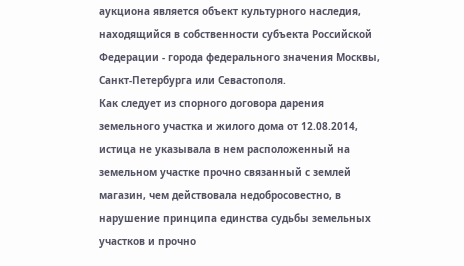аукциона является объект культурного наследия, находящийся в собственности субъекта Российской Федерации - города федерального значения Москвы, Санкт-Петербурга или Севастополя.
Как следует из спорного договора дарения земельного участка и жилого дома от 12.08.2014, истица не указывала в нем расположенный на земельном участке прочно связанный с землей магазин, чем действовала недобросовестно, в нарушение принципа единства судьбы земельных участков и прочно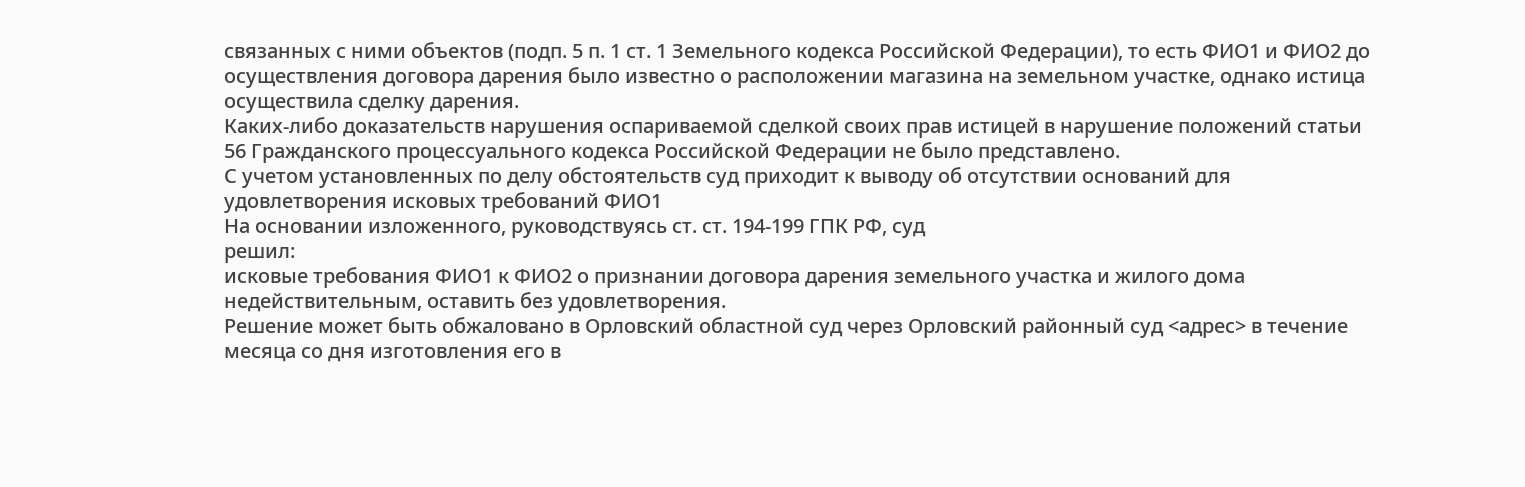связанных с ними объектов (подп. 5 п. 1 ст. 1 Земельного кодекса Российской Федерации), то есть ФИО1 и ФИО2 до осуществления договора дарения было известно о расположении магазина на земельном участке, однако истица осуществила сделку дарения.
Каких-либо доказательств нарушения оспариваемой сделкой своих прав истицей в нарушение положений статьи 56 Гражданского процессуального кодекса Российской Федерации не было представлено.
С учетом установленных по делу обстоятельств суд приходит к выводу об отсутствии оснований для удовлетворения исковых требований ФИО1
На основании изложенного, руководствуясь ст. ст. 194-199 ГПК РФ, суд
решил:
исковые требования ФИО1 к ФИО2 о признании договора дарения земельного участка и жилого дома недействительным, оставить без удовлетворения.
Решение может быть обжаловано в Орловский областной суд через Орловский районный суд <адрес> в течение месяца со дня изготовления его в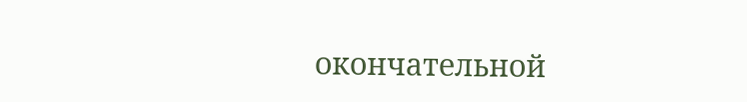окончательной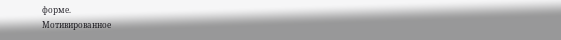форме.
Мотивированное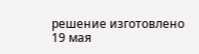решение изготовлено 19 мая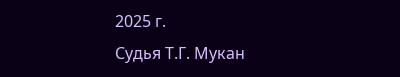2025 г.
Судья Т.Г. Мукан